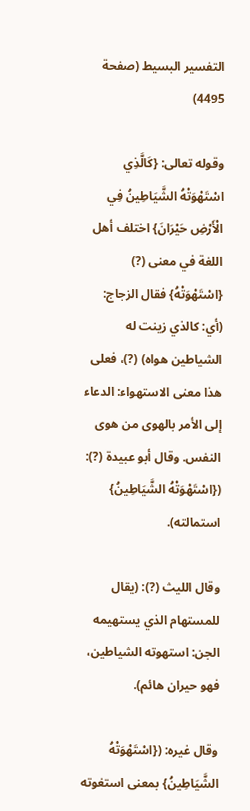التفسير البسيط (صفحة 4495)

وقوله تعالى: {كَالَّذِي اسْتَهْوَتْهُ الشَّيَاطِينُ فِي الْأَرْضِ حَيْرَانَ} اختلف أهل اللغة في معنى (?) {اسْتَهْوَتْهُ} فقال الزجاج: (أي: كالذي زينت له الشياطين هواه) (?)، فعلى هذا معنى الاستهواء: الدعاء إلى الأمر بالهوى من هوى النفس. وقال أبو عبيدة (?): ({اسْتَهْوَتْهُ الشَّيَاطِينُ} استمالته).

وقال الليث (?): (يقال للمستهام الذي يستهيمه الجن: استهوته الشياطين، فهو حيران هائم).

وقال غيره: ({اسْتَهْوَتْهُ الشَّيَاطِينُ} بمعنى استغوته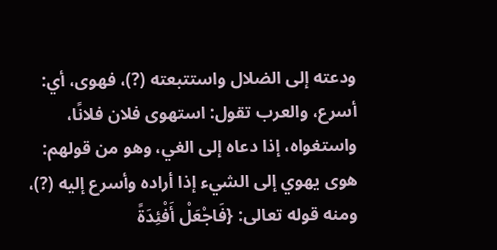ودعته إلى الضلال واستتبعته (?)، فهوى، أي: أسرع، والعرب تقول: استهوى فلان فلانًا، واستغواه، إذا دعاه إلى الغي، وهو من قولهم: هوى يهوي إلى الشيء إذا أراده وأسرع إليه (?)، ومنه قوله تعالى: {فَاجْعَلْ أَفْئِدَةً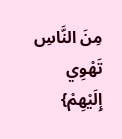مِنَ النَّاسِ تَهْوِي إِلَيْهِمْ}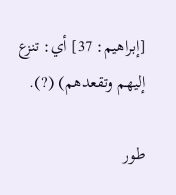[إبراهيم: 37] أي: تنزع إليهم وتقعدهم) (?).

طور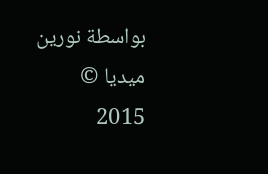بواسطة نورين ميديا © 2015